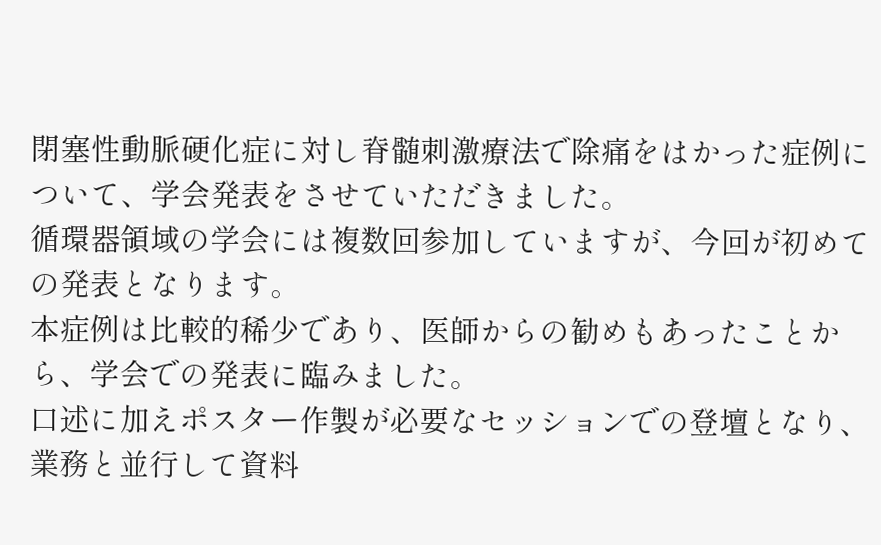閉塞性動脈硬化症に対し脊髄刺激療法で除痛をはかった症例について、学会発表をさせていただきました。
循環器領域の学会には複数回参加していますが、今回が初めての発表となります。
本症例は比較的稀少であり、医師からの勧めもあったことから、学会での発表に臨みました。
口述に加えポスター作製が必要なセッションでの登壇となり、業務と並行して資料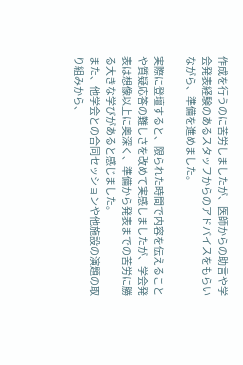作成を行うのに苦労しましたが、医師からの助言や学会発表経験のあるスタッフからのアドバイスをもらいながら、準備を進めました。

実際に登壇すると、限られた時間で内容を伝えることや質疑応答の難しさを改めて実感しましたが、学会発表は想像以上に奥深く、準備から発表までの苦労に勝る大きな学びがあると感じました。
また、他学会との合同セッションや他施設の演題の取り組みから、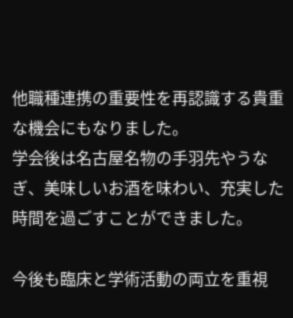他職種連携の重要性を再認識する貴重な機会にもなりました。
学会後は名古屋名物の手羽先やうなぎ、美味しいお酒を味わい、充実した時間を過ごすことができました。

今後も臨床と学術活動の両立を重視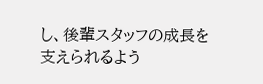し、後輩スタッフの成長を支えられるよう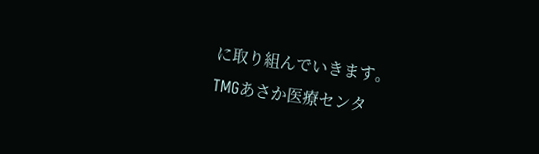に取り組んでいきます。
TMGあさか医療センタ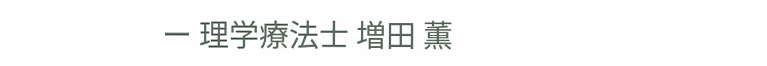ー 理学療法士 増田 薫